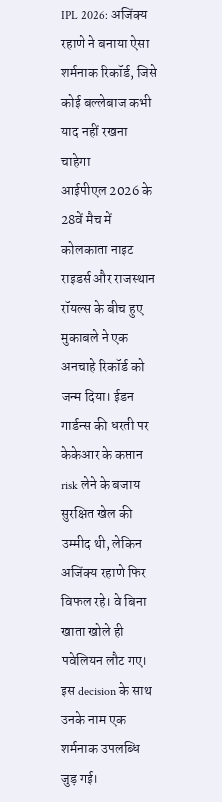IPL 2026: अजिंक्य रहाणे ने बनाया ऐसा शर्मनाक रिकॉर्ड, जिसे कोई बल्लेबाज कभी याद नहीं रखना चाहेगा
आईपीएल 2026 के 28वें मैच में कोलकाता नाइट राइडर्स और राजस्थान रॉयल्स के बीच हुए मुकाबले ने एक अनचाहे रिकॉर्ड को जन्म दिया। ईडन गार्डन्स की धरती पर केकेआर के कप्तान risk लेने के बजाय सुरक्षित खेल की उम्मीद थी, लेकिन अजिंक्य रहाणे फिर विफल रहे। वे बिना खाता खोले ही पवेलियन लौट गए। इस decision के साथ उनके नाम एक शर्मनाक उपलब्धि जुड़ गई।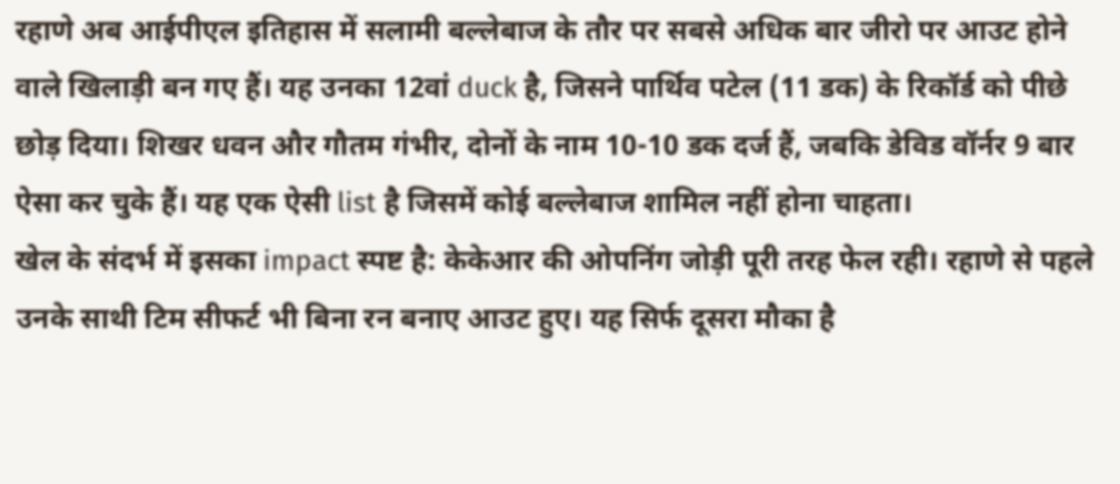रहाणे अब आईपीएल इतिहास में सलामी बल्लेबाज के तौर पर सबसे अधिक बार जीरो पर आउट होने वाले खिलाड़ी बन गए हैं। यह उनका 12वां duck है, जिसने पार्थिव पटेल (11 डक) के रिकॉर्ड को पीछे छोड़ दिया। शिखर धवन और गौतम गंभीर, दोनों के नाम 10-10 डक दर्ज हैं, जबकि डेविड वॉर्नर 9 बार ऐसा कर चुके हैं। यह एक ऐसी list है जिसमें कोई बल्लेबाज शामिल नहीं होना चाहता।
खेल के संदर्भ में इसका impact स्पष्ट है: केकेआर की ओपनिंग जोड़ी पूरी तरह फेल रही। रहाणे से पहले उनके साथी टिम सीफर्ट भी बिना रन बनाए आउट हुए। यह सिर्फ दूसरा मौका है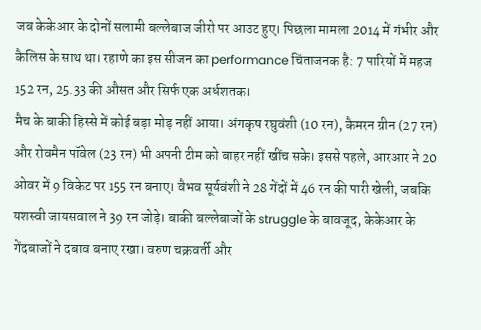जब केकेआर के दोनों सलामी बल्लेबाज जीरो पर आउट हुए। पिछला मामला 2014 में गंभीर और कैलिस के साथ था। रहाणे का इस सीजन का performance चिंताजनक है: 7 पारियों में महज 152 रन, 25.33 की औसत और सिर्फ एक अर्धशतक।
मैच के बाकी हिस्से में कोई बड़ा मोड़ नहीं आया। अंगकृष रघुवंशी (10 रन), कैमरन ग्रीन (27 रन) और रोवमैन पॉवेल (23 रन) भी अपनी टीम को बाहर नहीं खींच सके। इससे पहले, आरआर ने 20 ओवर में 9 विकेट पर 155 रन बनाए। वैभव सूर्यवंशी ने 28 गेंदों में 46 रन की पारी खेली, जबकि यशस्वी जायसवाल ने 39 रन जोड़े। बाकी बल्लेबाजों के struggle के बावजूद, केकेआर के गेंदबाजों ने दबाव बनाए रखा। वरुण चक्रवर्ती और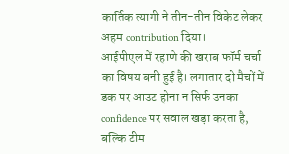कार्तिक त्यागी ने तीन-तीन विकेट लेकर अहम contribution दिया।
आईपीएल में रहाणे की खराब फॉर्म चर्चा का विषय बनी हुई है। लगातार दो मैचों में डक पर आउट होना न सिर्फ उनका confidence पर सवाल खड़ा करता है, बल्कि टीम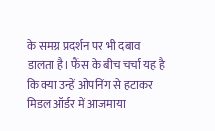के समग्र प्रदर्शन पर भी दबाव डालता है। फैंस के बीच चर्चा यह है कि क्या उन्हें ओपनिंग से हटाकर मिडल ऑर्डर में आजमाया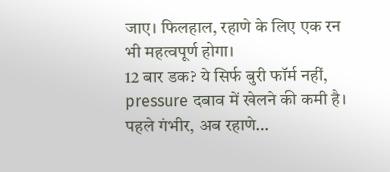जाए। फिलहाल, रहाणे के लिए एक रन भी महत्वपूर्ण होगा।
12 बार डक? ये सिर्फ बुरी फॉर्म नहीं, pressure दबाव में खेलने की कमी है।
पहले गंभीर, अब रहाणे…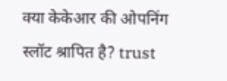क्या केकेआर की ओपनिंग स्लॉट श्रापित है? trust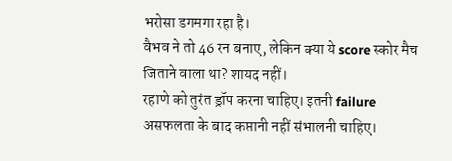भरोसा डगमगा रहा है।
वैभव ने तो 46 रन बनाए, लेकिन क्या ये score स्कोर मैच जिताने वाला था? शायद नहीं।
रहाणे को तुरंत ड्रॉप करना चाहिए। इतनी failure असफलता के बाद कप्तानी नहीं संभालनी चाहिए।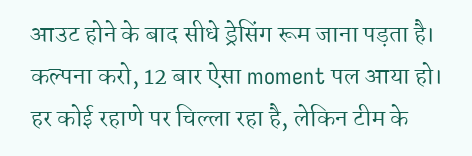आउट होने के बाद सीधे ड्रेसिंग रूम जाना पड़ता है। कल्पना करो, 12 बार ऐसा moment पल आया हो।
हर कोई रहाणे पर चिल्ला रहा है, लेकिन टीम के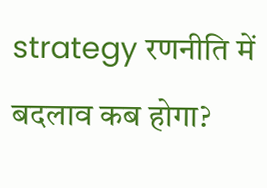strategy रणनीति में बदलाव कब होगा?